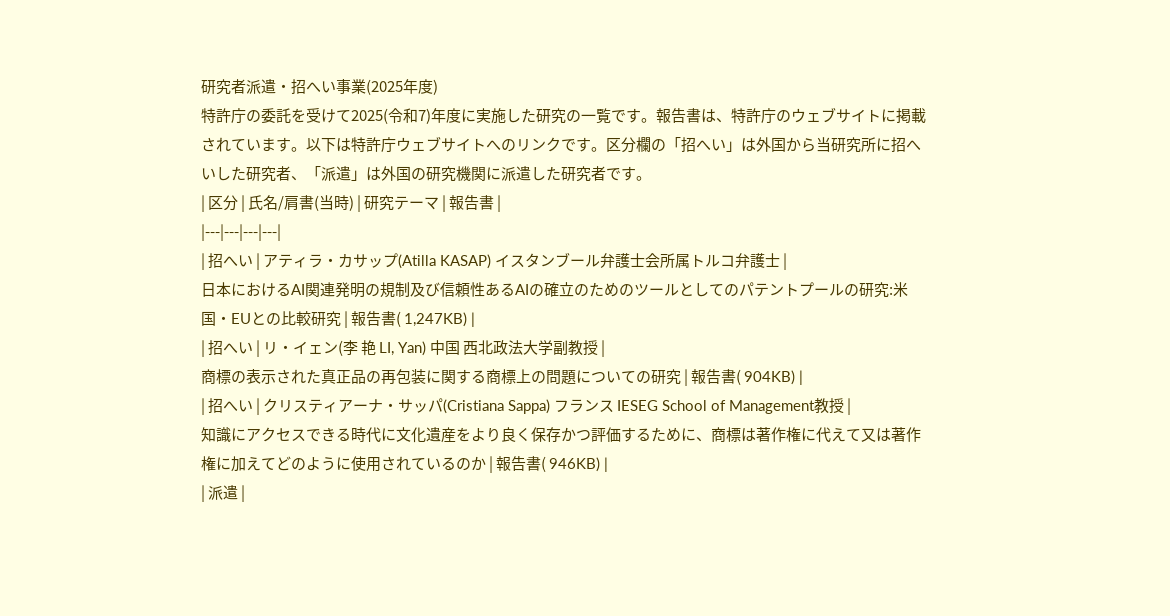研究者派遣・招へい事業(2025年度)
特許庁の委託を受けて2025(令和7)年度に実施した研究の一覧です。報告書は、特許庁のウェブサイトに掲載されています。以下は特許庁ウェブサイトへのリンクです。区分欄の「招へい」は外国から当研究所に招へいした研究者、「派遣」は外国の研究機関に派遣した研究者です。
| 区分 | 氏名/肩書(当時) | 研究テーマ | 報告書 |
|---|---|---|---|
| 招へい | アティラ・カサップ(Atilla KASAP) イスタンブール弁護士会所属トルコ弁護士 |
日本におけるAI関連発明の規制及び信頼性あるAIの確立のためのツールとしてのパテントプールの研究:米国・EUとの比較研究 | 報告書( 1,247KB) |
| 招へい | リ・イェン(李 艳 LI, Yan) 中国 西北政法大学副教授 |
商標の表示された真正品の再包装に関する商標上の問題についての研究 | 報告書( 904KB) |
| 招へい | クリスティアーナ・サッパ(Cristiana Sappa) フランス IESEG School of Management教授 |
知識にアクセスできる時代に文化遺産をより良く保存かつ評価するために、商標は著作権に代えて又は著作権に加えてどのように使用されているのか | 報告書( 946KB) |
| 派遣 |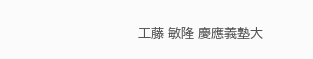工藤 敏隆 慶應義塾大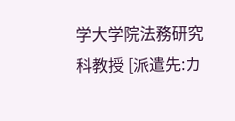学大学院法務研究科教授 [派遣先:カ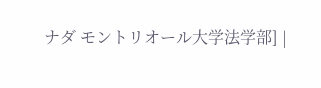ナダ モントリオール大学法学部] |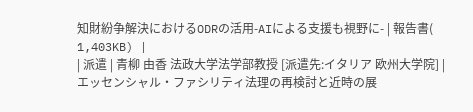知財紛争解決におけるODRの活用-AIによる支援も視野に- | 報告書( 1,403KB) |
| 派遣 | 青柳 由香 法政大学法学部教授 [派遣先:イタリア 欧州大学院] |
エッセンシャル・ファシリティ法理の再検討と近時の展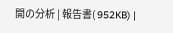開の分析 | 報告書( 952KB) |